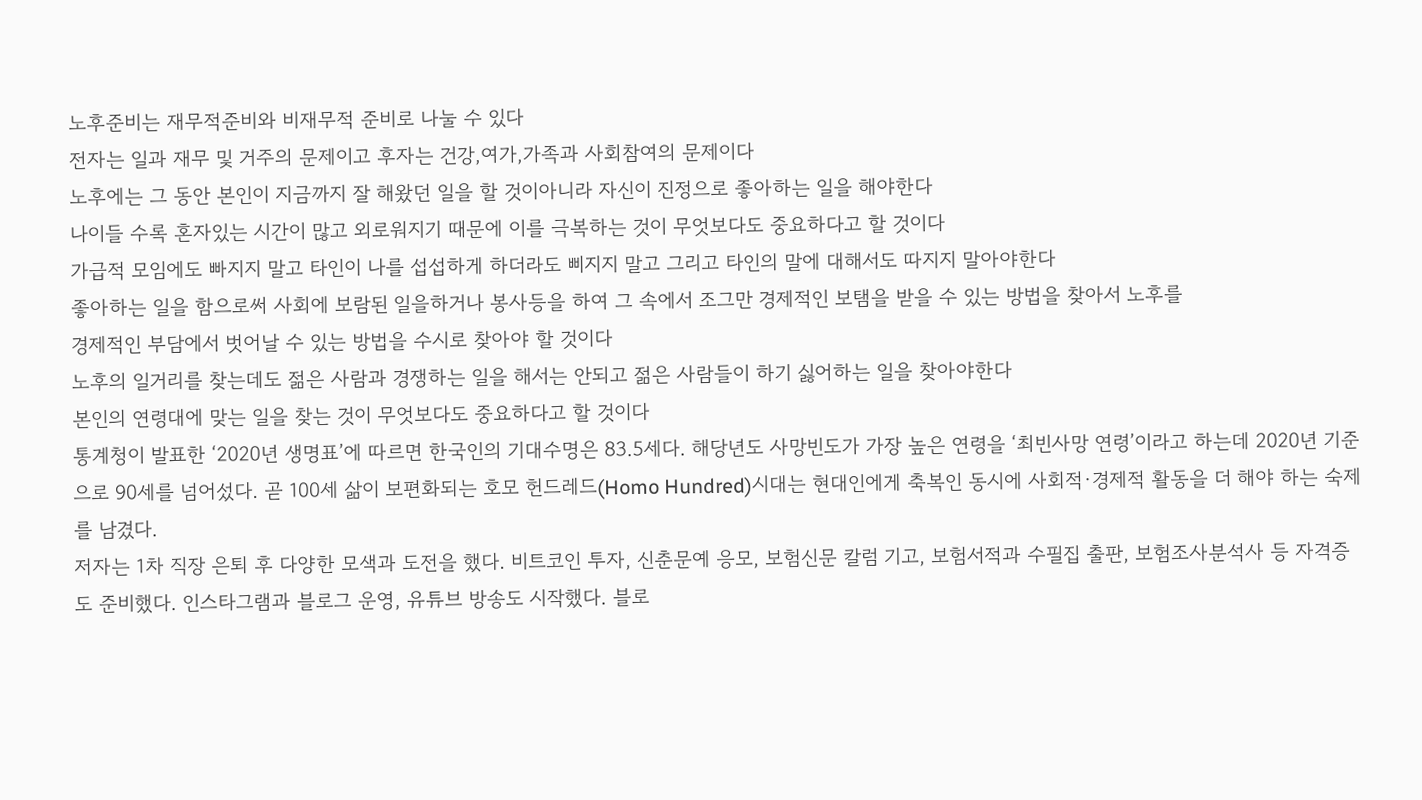노후준비는 재무적준비와 비재무적 준비로 나눌 수 있다
전자는 일과 재무 및 거주의 문제이고 후자는 건강,여가,가족과 사회참여의 문제이다
노후에는 그 동안 본인이 지금까지 잘 해왔던 일을 할 것이아니라 자신이 진정으로 좋아하는 일을 해야한다
나이들 수록 혼자있는 시간이 많고 외로워지기 때문에 이를 극복하는 것이 무엇보다도 중요하다고 할 것이다
가급적 모임에도 빠지지 말고 타인이 나를 섭섭하게 하더라도 삐지지 말고 그리고 타인의 말에 대해서도 따지지 말아야한다
좋아하는 일을 함으로써 사회에 보람된 일을하거나 봉사등을 하여 그 속에서 조그만 경제적인 보탬을 받을 수 있는 방법을 찾아서 노후를
경제적인 부담에서 벗어날 수 있는 방법을 수시로 찾아야 할 것이다
노후의 일거리를 찾는데도 젊은 사람과 경쟁하는 일을 해서는 안되고 젊은 사람들이 하기 싫어하는 일을 찾아야한다
본인의 연령대에 맞는 일을 찾는 것이 무엇보다도 중요하다고 할 것이다
통계청이 발표한 ‘2020년 생명표’에 따르면 한국인의 기대수명은 83.5세다. 해당년도 사망빈도가 가장 높은 연령을 ‘최빈사망 연령’이라고 하는데 2020년 기준으로 90세를 넘어섰다. 곧 100세 삶이 보편화되는 호모 헌드레드(Homo Hundred)시대는 현대인에게 축복인 동시에 사회적·경제적 활동을 더 해야 하는 숙제를 남겼다.
저자는 1차 직장 은퇴 후 다양한 모색과 도전을 했다. 비트코인 투자, 신춘문예 응모, 보험신문 칼럼 기고, 보험서적과 수필집 출판, 보험조사분석사 등 자격증도 준비했다. 인스타그램과 블로그 운영, 유튜브 방송도 시작했다. 블로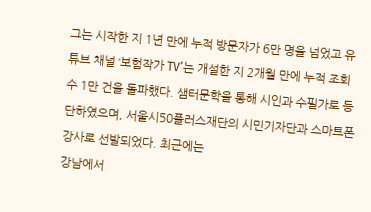그는 시작한 지 1년 만에 누적 방문자가 6만 명을 넘었고 유튜브 채널 ‘보험작가 TV’는 개설한 지 2개월 만에 누적 조회 수 1만 건을 돌파했다. 샘터문학을 통해 시인과 수필가로 등단하였으며, 서울시50플러스재단의 시민기자단과 스마트폰 강사로 선발되었다. 최근에는
강남에서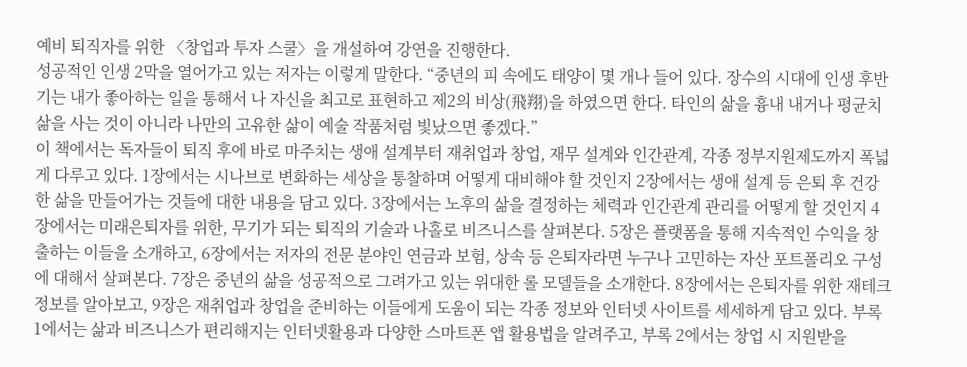예비 퇴직자를 위한 〈창업과 투자 스쿨〉을 개설하여 강연을 진행한다.
성공적인 인생 2막을 열어가고 있는 저자는 이렇게 말한다. “중년의 피 속에도 태양이 몇 개나 들어 있다. 장수의 시대에 인생 후반기는 내가 좋아하는 일을 통해서 나 자신을 최고로 표현하고 제2의 비상(飛翔)을 하였으면 한다. 타인의 삶을 흉내 내거나 평균치 삶을 사는 것이 아니라 나만의 고유한 삶이 예술 작품처럼 빛났으면 좋겠다.”
이 책에서는 독자들이 퇴직 후에 바로 마주치는 생애 설계부터 재취업과 창업, 재무 설계와 인간관계, 각종 정부지원제도까지 폭넓게 다루고 있다. 1장에서는 시나브로 변화하는 세상을 통찰하며 어떻게 대비해야 할 것인지 2장에서는 생애 설계 등 은퇴 후 건강한 삶을 만들어가는 것들에 대한 내용을 담고 있다. 3장에서는 노후의 삶을 결정하는 체력과 인간관계 관리를 어떻게 할 것인지 4장에서는 미래은퇴자를 위한, 무기가 되는 퇴직의 기술과 나홀로 비즈니스를 살펴본다. 5장은 플랫폼을 통해 지속적인 수익을 창출하는 이들을 소개하고, 6장에서는 저자의 전문 분야인 연금과 보험, 상속 등 은퇴자라면 누구나 고민하는 자산 포트폴리오 구성에 대해서 살펴본다. 7장은 중년의 삶을 성공적으로 그려가고 있는 위대한 롤 모델들을 소개한다. 8장에서는 은퇴자를 위한 재테크 정보를 알아보고, 9장은 재취업과 창업을 준비하는 이들에게 도움이 되는 각종 정보와 인터넷 사이트를 세세하게 담고 있다. 부록 1에서는 삶과 비즈니스가 편리해지는 인터넷활용과 다양한 스마트폰 앱 활용법을 알려주고, 부록 2에서는 창업 시 지원받을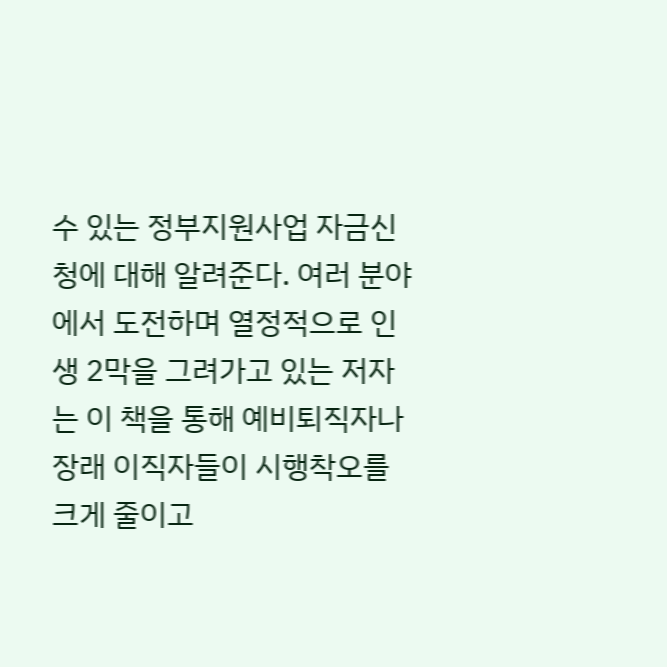수 있는 정부지원사업 자금신청에 대해 알려준다. 여러 분야에서 도전하며 열정적으로 인생 2막을 그려가고 있는 저자는 이 책을 통해 예비퇴직자나 장래 이직자들이 시행착오를 크게 줄이고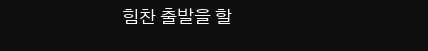힘찬 출발을 할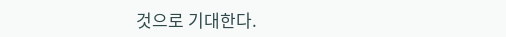것으로 기대한다.